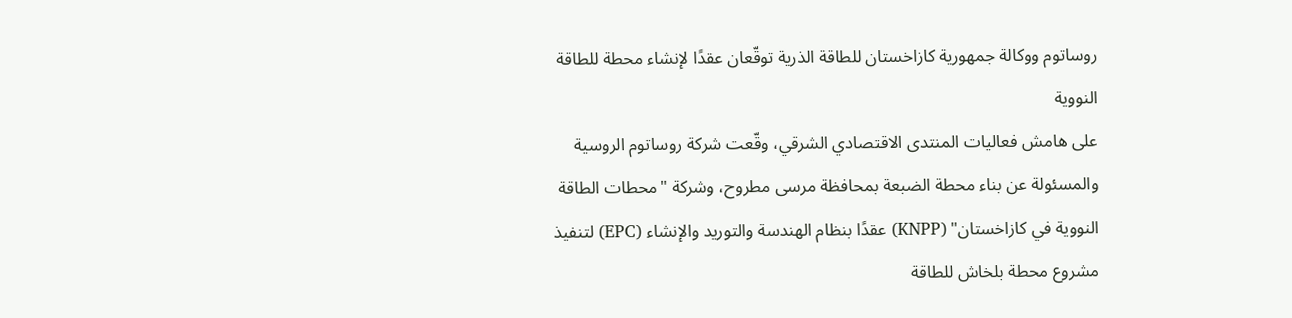روساتوم ووكالة جمهورية كازاخستان للطاقة الذرية توقّعان عقدًا لإنشاء محطة للطاقة النووية
على هامش فعاليات المنتدى الاقتصادي الشرقي، وقّعت شركة روساتوم الروسية والمسئولة عن بناء محطة الضبعة بمحافظة مرسى مطروح، وشركة "محطات الطاقة النووية في كازاخستان" (KNPP) عقدًا بنظام الهندسة والتوريد والإنشاء (EPC) لتنفيذ مشروع محطة بلخاش للطاقة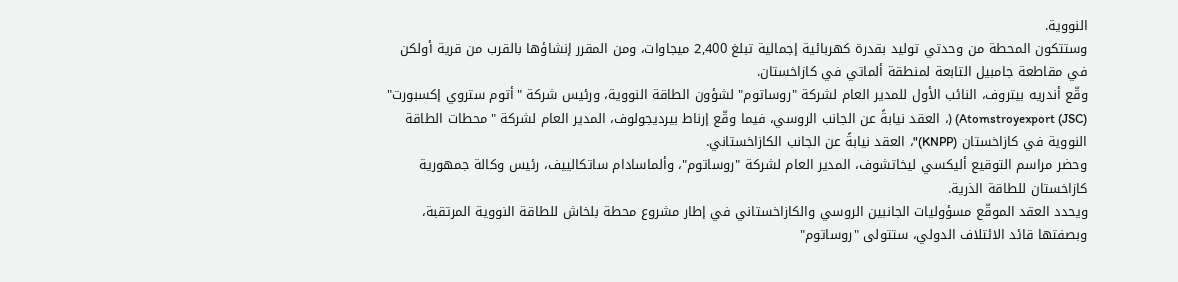النووية.
وستتكون المحطة من وحدتي توليد بقدرة كهربائية إجمالية تبلغ 2,400 ميجاوات، ومن المقرر إنشاؤها بالقرب من قرية أولكن في مقاطعة جامبيل التابعة لمنطقة ألماتي في كازاخستان.
وقّع أندريه بيتروف، النائب الأول للمدير العام لشركة "روساتوم" لشؤون الطاقة النووية، ورئيس شركة "أتوم ستروي إكسبورت" (JSC) Atomstroyexport) (، العقد نيابةً عن الجانب الروسي، فيما وقّع إرناط بيرديجولوف، المدير العام لشركة "محطات الطاقة النووية في كازاخستان (KNPP)"، العقد نيابةً عن الجانب الكازاخستاني.
وحضر مراسم التوقيع أليكسي ليخاتشوف، المدير العام لشركة "روساتوم"، وألماسادام ساتكالييف، رئيس وكالة جمهورية كازاخستان للطاقة الذرية.
ويحدد العقد الموقّع مسؤوليات الجانبين الروسي والكازاخستاني في إطار مشروع محطة بلخاش للطاقة النووية المرتقبة، وبصفتها قائد الائتلاف الدولي، ستتولى "روساتوم"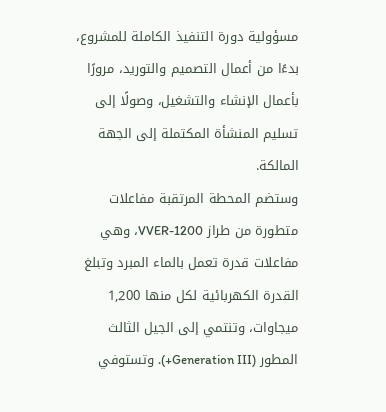مسؤولية دورة التنفيذ الكاملة للمشروع، بدءًا من أعمال التصميم والتوريد، مرورًا بأعمال الإنشاء والتشغيل، وصولًا إلى تسليم المنشأة المكتملة إلى الجهة المالكة.
وستضم المحطة المرتقبة مفاعلات متطورة من طراز VVER-1200، وهي مفاعلات قدرة تعمل بالماء المبرد وتبلغ القدرة الكهربائية لكل منها 1,200 ميجاوات، وتنتمي إلى الجيل الثالث المطور (Generation III+). وتستوفي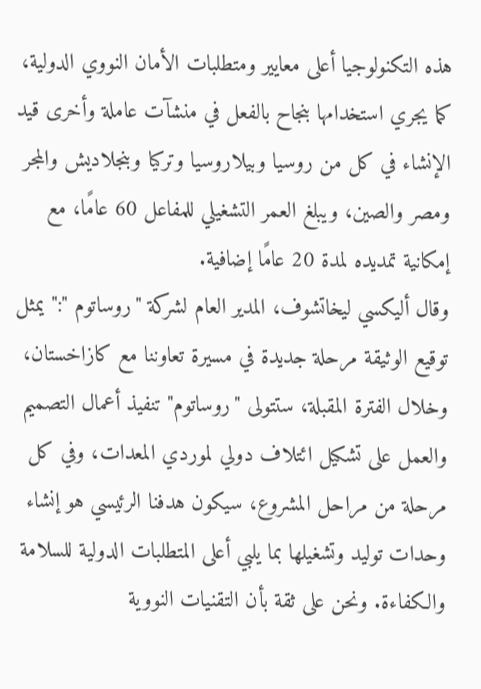هذه التكنولوجيا أعلى معايير ومتطلبات الأمان النووي الدولية، كما يجري استخدامها بنجاح بالفعل في منشآت عاملة وأخرى قيد الإنشاء في كل من روسيا وبيلاروسيا وتركيا وبنجلاديش والمجر ومصر والصين، ويبلغ العمر التشغيلي للمفاعل 60 عامًا، مع إمكانية تمديده لمدة 20 عامًا إضافية.
وقال أليكسي ليخاتشوف، المدير العام لشركة "روساتوم ":" يمثل توقيع الوثيقة مرحلة جديدة في مسيرة تعاوننا مع كازاخستان، وخلال الفترة المقبلة، ستتولى "روساتوم" تنفيذ أعمال التصميم والعمل على تشكيل ائتلاف دولي لموردي المعدات، وفي كل مرحلة من مراحل المشروع، سيكون هدفنا الرئيسي هو إنشاء وحدات توليد وتشغيلها بما يلبي أعلى المتطلبات الدولية للسلامة والكفاءة. ونحن على ثقة بأن التقنيات النووية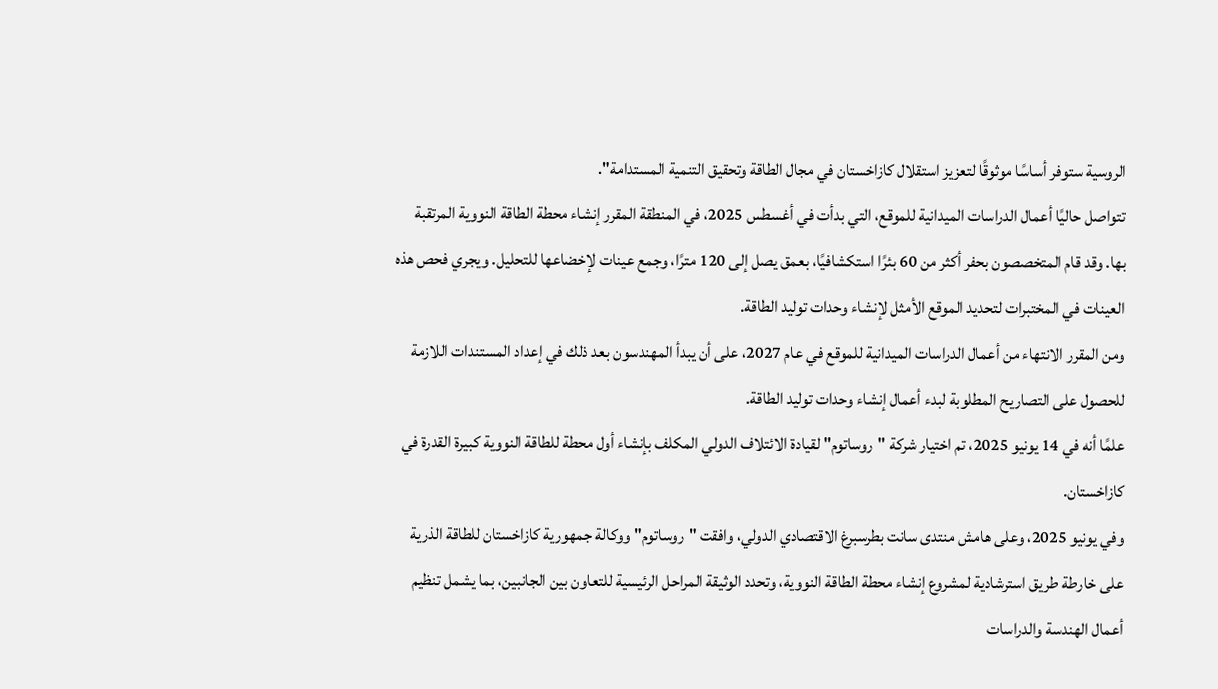الروسية ستوفر أساسًا موثوقًا لتعزيز استقلال كازاخستان في مجال الطاقة وتحقيق التنمية المستدامة".
تتواصل حاليًا أعمال الدراسات الميدانية للموقع، التي بدأت في أغسطس 2025، في المنطقة المقرر إنشاء محطة الطاقة النووية المرتقبة بها. وقد قام المتخصصون بحفر أكثر من 60 بئرًا استكشافيًا، بعمق يصل إلى 120 مترًا، وجمع عينات لإخضاعها للتحليل. ويجري فحص هذه العينات في المختبرات لتحديد الموقع الأمثل لإنشاء وحدات توليد الطاقة.
ومن المقرر الانتهاء من أعمال الدراسات الميدانية للموقع في عام 2027، على أن يبدأ المهندسون بعد ذلك في إعداد المستندات اللازمة للحصول على التصاريح المطلوبة لبدء أعمال إنشاء وحدات توليد الطاقة.
علمًا أنه في 14 يونيو 2025، تم اختيار شركة "روساتوم" لقيادة الائتلاف الدولي المكلف بإنشاء أول محطة للطاقة النووية كبيرة القدرة في كازاخستان.
وفي يونيو 2025، وعلى هامش منتدى سانت بطرسبرغ الاقتصادي الدولي، وافقت "روساتوم" ووكالة جمهورية كازاخستان للطاقة الذرية على خارطة طريق استرشادية لمشروع إنشاء محطة الطاقة النووية، وتحدد الوثيقة المراحل الرئيسية للتعاون بين الجانبين، بما يشمل تنظيم أعمال الهندسة والدراسات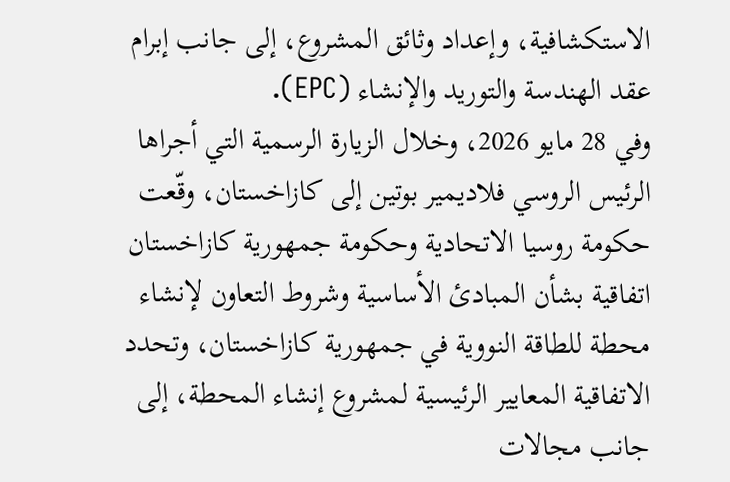الاستكشافية، وإعداد وثائق المشروع، إلى جانب إبرام عقد الهندسة والتوريد والإنشاء (EPC).
وفي 28 مايو 2026، وخلال الزيارة الرسمية التي أجراها الرئيس الروسي فلاديمير بوتين إلى كازاخستان، وقّعت حكومة روسيا الاتحادية وحكومة جمهورية كازاخستان اتفاقية بشأن المبادئ الأساسية وشروط التعاون لإنشاء محطة للطاقة النووية في جمهورية كازاخستان، وتحدد الاتفاقية المعايير الرئيسية لمشروع إنشاء المحطة، إلى جانب مجالات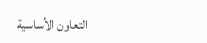التعاون الأساسية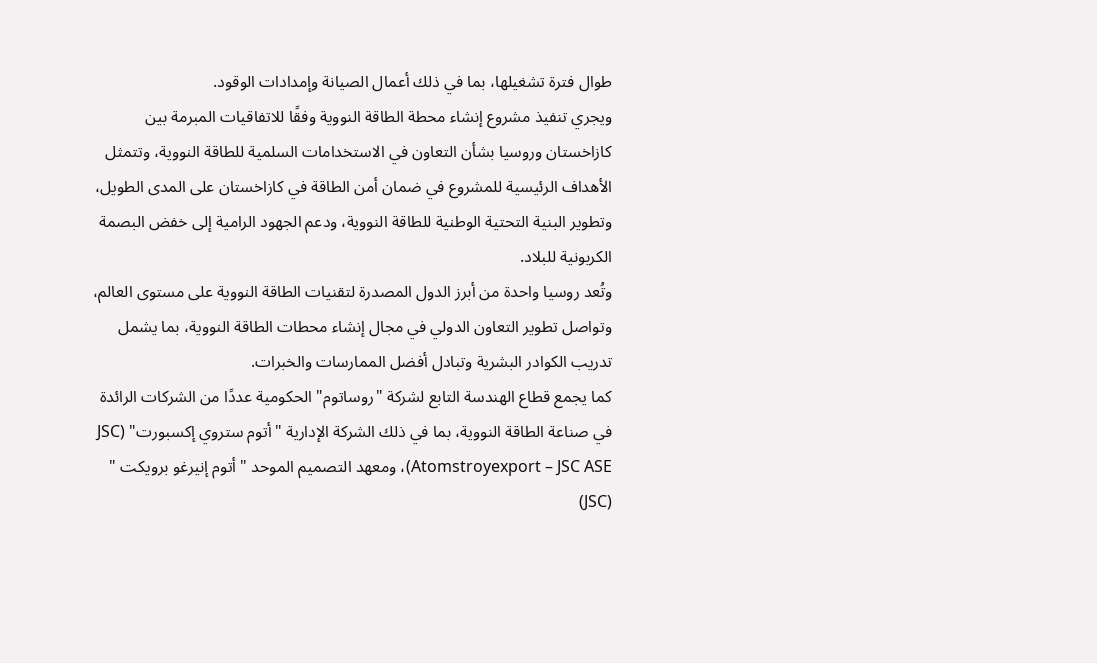طوال فترة تشغيلها، بما في ذلك أعمال الصيانة وإمدادات الوقود.
ويجري تنفيذ مشروع إنشاء محطة الطاقة النووية وفقًا للاتفاقيات المبرمة بين كازاخستان وروسيا بشأن التعاون في الاستخدامات السلمية للطاقة النووية، وتتمثل الأهداف الرئيسية للمشروع في ضمان أمن الطاقة في كازاخستان على المدى الطويل، وتطوير البنية التحتية الوطنية للطاقة النووية، ودعم الجهود الرامية إلى خفض البصمة الكربونية للبلاد.
وتُعد روسيا واحدة من أبرز الدول المصدرة لتقنيات الطاقة النووية على مستوى العالم، وتواصل تطوير التعاون الدولي في مجال إنشاء محطات الطاقة النووية، بما يشمل تدريب الكوادر البشرية وتبادل أفضل الممارسات والخبرات.
كما يجمع قطاع الهندسة التابع لشركة "روساتوم" الحكومية عددًا من الشركات الرائدة في صناعة الطاقة النووية، بما في ذلك الشركة الإدارية "أتوم ستروي إكسبورت" (JSC Atomstroyexport – JSC ASE)، ومعهد التصميم الموحد "أتوم إنيرغو برويكت " (JSC)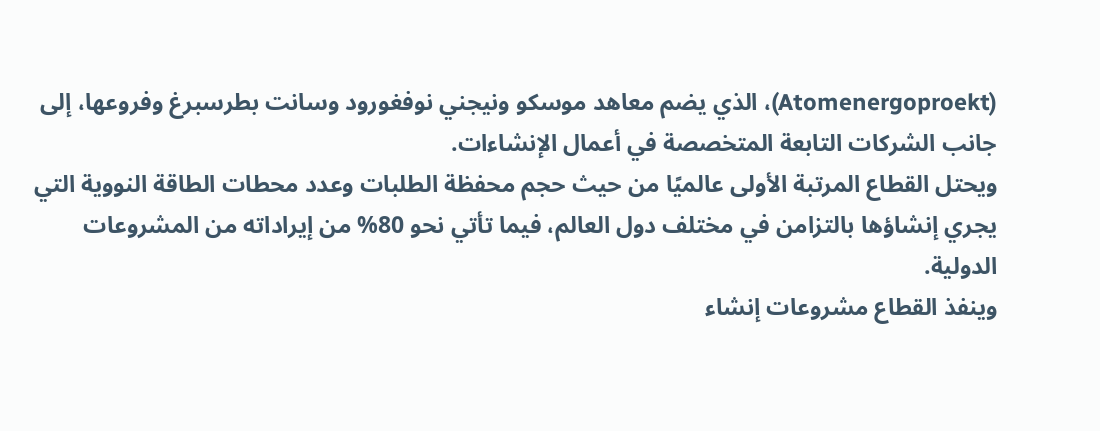(Atomenergoproekt)، الذي يضم معاهد موسكو ونيجني نوفغورود وسانت بطرسبرغ وفروعها، إلى جانب الشركات التابعة المتخصصة في أعمال الإنشاءات.
ويحتل القطاع المرتبة الأولى عالميًا من حيث حجم محفظة الطلبات وعدد محطات الطاقة النووية التي يجري إنشاؤها بالتزامن في مختلف دول العالم، فيما تأتي نحو 80% من إيراداته من المشروعات الدولية.
وينفذ القطاع مشروعات إنشاء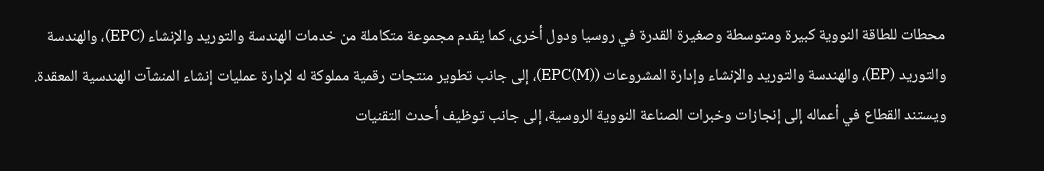محطات للطاقة النووية كبيرة ومتوسطة وصغيرة القدرة في روسيا ودول أخرى، كما يقدم مجموعة متكاملة من خدمات الهندسة والتوريد والإنشاء (EPC)، والهندسة والتوريد (EP)، والهندسة والتوريد والإنشاء وإدارة المشروعات (EPC(M))، إلى جانب تطوير منتجات رقمية مملوكة له لإدارة عمليات إنشاء المنشآت الهندسية المعقدة.
ويستند القطاع في أعماله إلى إنجازات وخبرات الصناعة النووية الروسية، إلى جانب توظيف أحدث التقنيات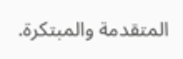المتقدمة والمبتكرة.